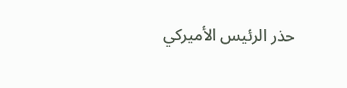حذر الرئيس الأميركي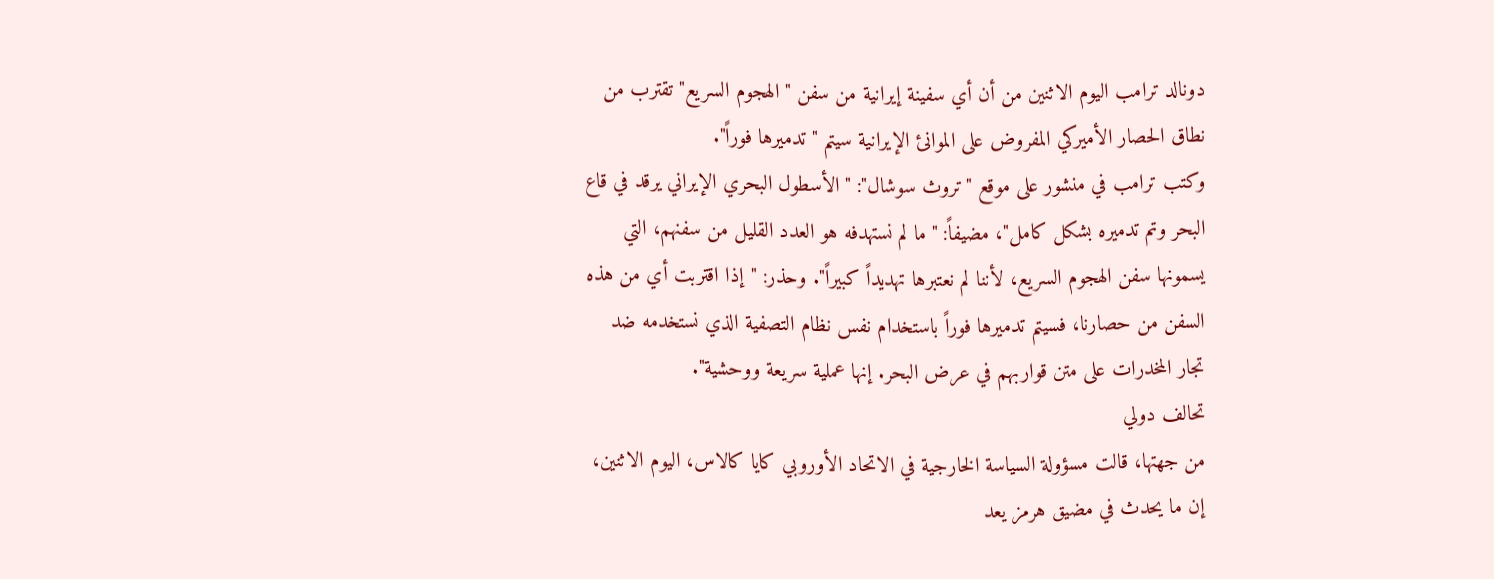دونالد ترامب اليوم الاثنين من أن أي سفينة إيرانية من سفن "الهجوم السريع" تقترب من نطاق الحصار الأميركي المفروض على الموانئ الإيرانية سيتم "تدميرها فوراً".
وكتب ترامب في منشور على موقع "تروث سوشال": "الأسطول البحري الإيراني يرقد في قاع البحر وتم تدميره بشكل كامل"، مضيفاً: "ما لم نستهدفه هو العدد القليل من سفنهم، التي يسمونها سفن الهجوم السريع، لأننا لم نعتبرها تهديداً كبيراً". وحذر: "إذا اقتربت أي من هذه السفن من حصارنا، فسيتم تدميرها فوراً باستخدام نفس نظام التصفية الذي نستخدمه ضد تجار المخدرات على متن قواربهم في عرض البحر. إنها عملية سريعة ووحشية".
تحالف دولي
من جهتها، قالت مسؤولة السياسة الخارجية في الاتحاد الأوروبي كايا كالاس، اليوم الاثنين، إن ما يحدث في مضيق هرمز يعد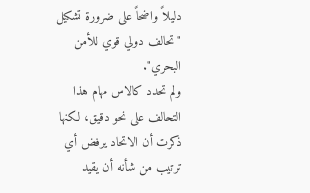دليلاً واضحاً على ضرورة تشكيل "تحالف دولي قوي للأمن البحري".
ولم تحدد كالاس مهام هذا التحالف على نحو دقيق، لكنها ذكرت أن الاتحاد يرفض أي ترتيب من شأنه أن يقيد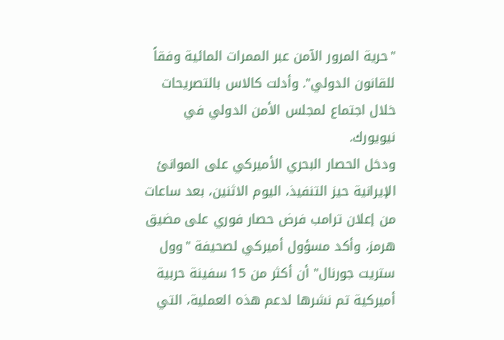"حرية المرور الآمن عبر الممرات المائية وفقاً للقانون الدولي". وأدلت كالاس بالتصريحات خلال اجتماع لمجلس الأمن الدولي في نيويورك.
ودخل الحصار البحري الأميركي على الموانئ الإيرانية حيز التنفيذ، اليوم الاثنين، بعد ساعات من إعلان ترامب فرض حصار فوري على مضيق هرمز، وأكد مسؤول أميركي لصحيفة "وول ستريت جورنال" أن أكثر من 15 سفينة حربية أميركية تم نشرها لدعم هذه العملية، التي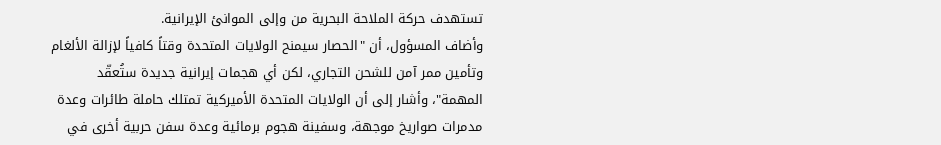تستهدف حركة الملاحة البحرية من وإلى الموانئ الإيرانية.
وأضاف المسؤول، أن "الحصار سيمنح الولايات المتحدة وقتاً كافياً لإزالة الألغام وتأمين ممر آمن للشحن التجاري، لكن أي هجمات إيرانية جديدة ستُعقّد المهمة"، وأشار إلى أن الولايات المتحدة الأميركية تمتلك حاملة طائرات وعدة مدمرات صواريخ موجهة، وسفينة هجوم برمائية وعدة سفن حربية أخرى في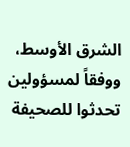الشرق الأوسط، ووفقاً لمسؤولين تحدثوا للصحيفة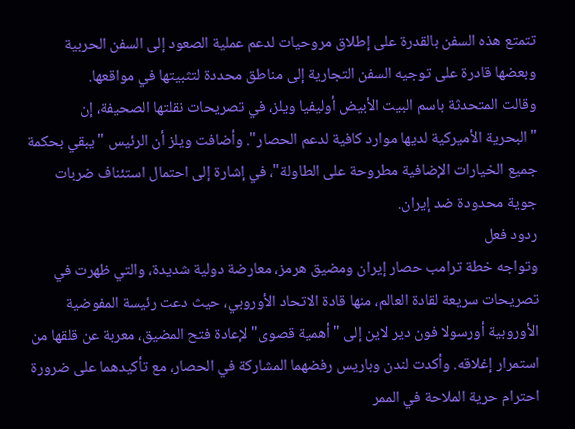تتمتع هذه السفن بالقدرة على إطلاق مروحيات لدعم عملية الصعود إلى السفن الحربية وبعضها قادرة على توجيه السفن التجارية إلى مناطق محددة لتثبيتها في مواقعها.
وقالت المتحدثة باسم البيت الأبيض أوليفيا ويلز، في تصريحات نقلتها الصحيفة، إن "البحرية الأميركية لديها موارد كافية لدعم الحصار". وأضافت ويلز أن الرئيس "يبقي بحكمة جميع الخيارات الإضافية مطروحة على الطاولة"، في إشارة إلى احتمال استئناف ضربات جوية محدودة ضد إيران.
ردود فعل
وتواجه خطة ترامب حصار إيران ومضيق هرمز، معارضة دولية شديدة، والتي ظهرت في تصريحات سريعة لقادة العالم، منها قادة الاتحاد الأوروبي، حيث دعت رئيسة المفوضية الأوروبية أورسولا فون دير لاين إلى "أهمية قصوى" لإعادة فتح المضيق، معربة عن قلقها من استمرار إغلاقه. وأكدت لندن وباريس رفضهما المشاركة في الحصار، مع تأكيدهما على ضرورة احترام حرية الملاحة في الممر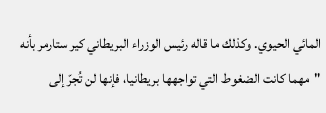المائي الحيوي. وكذلك ما قاله رئيس الوزراء البريطاني كير ستارمر بأنه "مهما كانت الضغوط التي تواجهها بريطانيا، فإنها لن تُجرّ إلى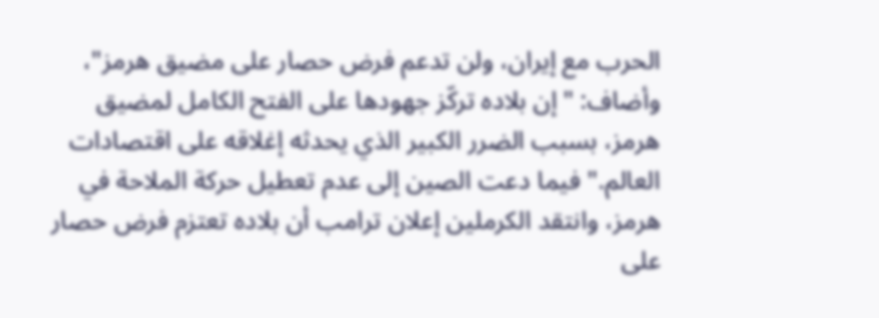الحرب مع إيران، ولن تدعم فرض حصار على مضيق هرمز"، وأضاف: "إن بلاده تركّز جهودها على الفتح الكامل لمضيق هرمز، بسبب الضرر الكبير الذي يحدثه إغلاقه على اقتصادات العالم." فيما دعت الصين إلى عدم تعطيل حركة الملاحة في هرمز، وانتقد الكرملين إعلان ترامب أن بلاده تعتزم فرض حصار على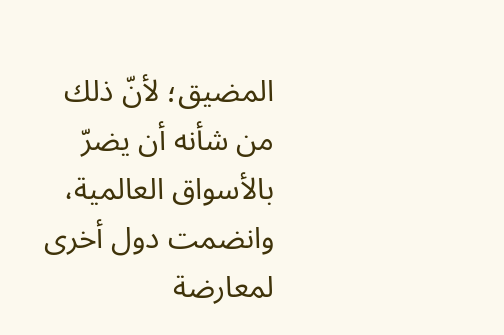المضيق؛ لأنّ ذلك من شأنه أن يضرّ بالأسواق العالمية، وانضمت دول أخرى لمعارضة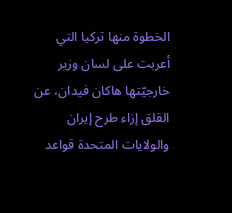الخطوة منها تركيا التي أعربت على لسان وزير خارجيّتها هاكان فيدان، عن القلق إزاء طرح إيران والولايات المتحدة قواعد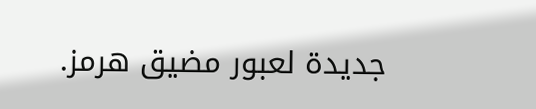جديدة لعبور مضيق هرمز.